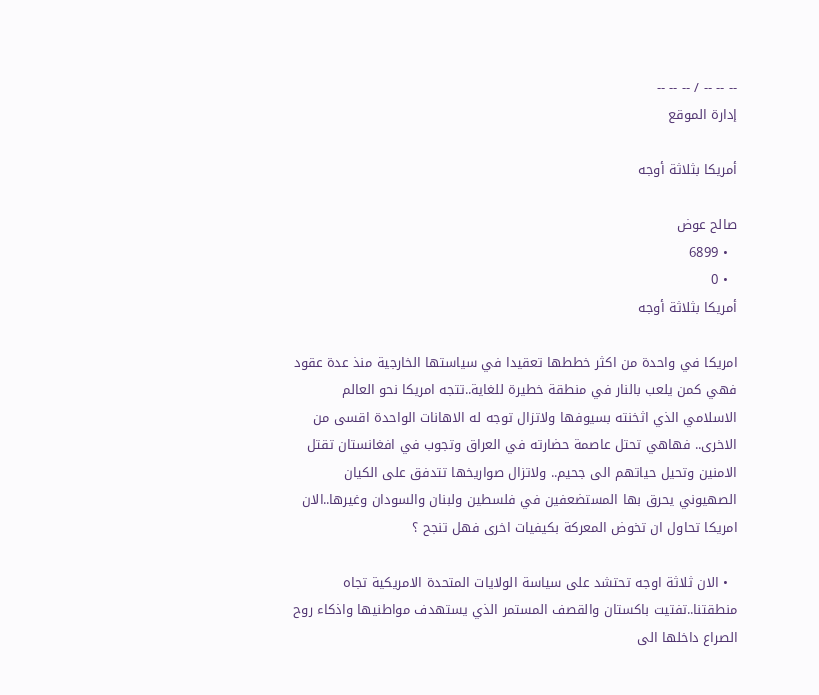-- -- -- / -- -- --
إدارة الموقع

أمريكا بثلاثة أوجه

صالح عوض
  • 6899
  • 0
أمريكا بثلاثة أوجه

امريكا في واحدة من اكثر خططها تعقيدا في سياستها الخارجية منذ عدة عقود فهي كمن يلعب بالنار في منطقة خطيرة للغاية..تتجه امريكا نحو العالم الاسلامي الذي اثخنته بسيوفها ولاتزال توجه له الاهانات الواحدة اقسى من الاخرى.. فهاهي تحتل عاصمة حضارته في العراق وتجوب في افغانستان تقتل الامنين وتحيل حياتهم الى جحيم.. ولاتزال صواريخها تتدفق على الكيان الصهيوني يحرق بها المستضعفين في فلسطين ولبنان والسودان وغيرها..الان امريكا تحاول ان تخوض المعركة بكيفيات اخرى فهل تنجح ؟

  • الان ثلاثة اوجه تحتشد على سياسة الولايات المتحدة الامريكية تجاه منطقتنا..تفتيت باكستان والقصف المستمر الذي يستهدف مواطنيها واذكاء روح الصراع داخلها الى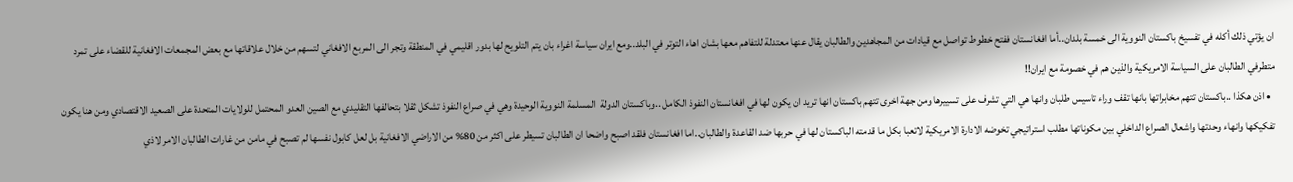ان يؤتي ذلك أكله في تفسيخ باكستان النووية الى خمسة بلدان..أما افغانستان ففتح خطوط تواصل مع قيادات من المجاهدين والطالبان يقال عنها معتدلة للتفاهم معها بشان اهاء التوتر في البلد..ومع ايران سياسة اغراء بان يتم التلويح لها بدور اقليمي في المنطقة وتجر الى المربع الافغاني لتسهم من خلال علاقاتها مع بعض المجمعات الافغانية للقضاء على تمرد متطرفي الطالبان على السياسة الامريكية والذين هم في خصومة مع ايران!!
  • اذن هكذا ..باكستان تتهم مخابراتها بانها تقف وراء تاسيس طلبان وانها هي التي تشرف على تسييرها ومن جهة اخرى تتهم باكستان انها تريد ان يكون لها في افغانستان النفوذ الكامل ..وباكستان الدولة  المسلمة النووية الوحيدة وهي في صراع النفوذ تشكل ثقلا بتحالفها التقليدي مع الصين العدو المحتمل للولايات المتحدة على الصعيد الاقتصادي ومن هنا يكون تفكيكها وانهاء وحدتها واشعال الصراع الداخلي بين مكوناتها مطلب استراتيجي تخوضه الادارة الامريكية لاتعبا بكل ما قدمته الباكستان لها في حربها ضد القاعدة والطالبان..اما افغانستان فلقد اصبح واضحا ان الطالبان تسيطر على اكثر من 80% من الاراضي الافغانية بل لعل كابول نفسها لم تصبح في مامن من غارات الطالبان الامر لاذي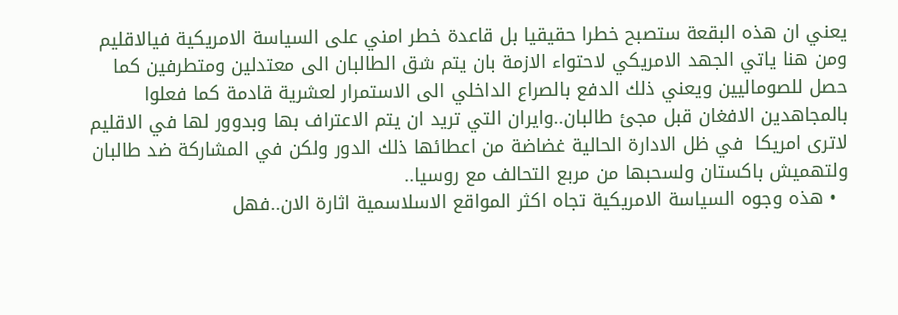يعني ان هذه البقعة ستصبح خطرا حقيقيا بل قاعدة خطر امني على السياسة الامريكية فيالاقليم ومن هنا ياتي الجهد الامريكي لاحتواء الازمة بان يتم شق الطالبان الى معتدلين ومتطرفين كما حصل للصوماليين ويعني ذلك الدفع بالصراع الداخلي الى الاستمرار لعشرية قادمة كما فعلوا بالمجاهدين الافغان قبل مجئ طالبان..وايران التي تريد ان يتم الاعتراف بها وبدوور لها في الاقليم لاترى امريكا  في ظل الادارة الحالية غضاضة من اعطائها ذلك الدور ولكن في المشاركة ضد طالبان ولتهميش باكستان ولسحبها من مربع التحالف مع روسيا..
  • هذه وجوه السياسة الامريكية تجاه اكثر المواقع الاسلاسمية اثارة الان..فهل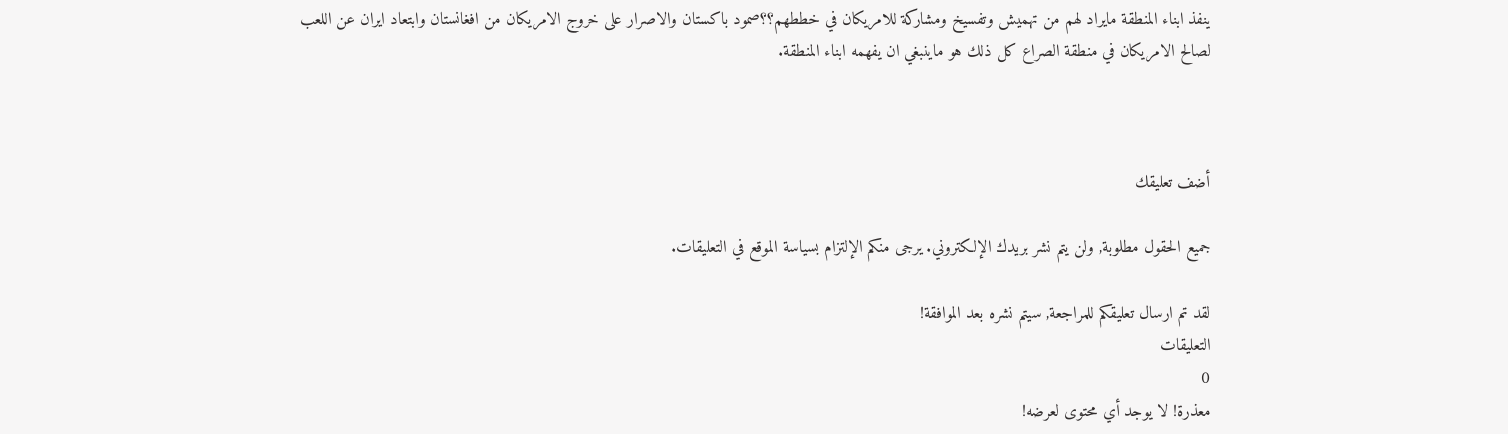ينفذ ابناء المنطقة مايراد لهم من تهميش وتفسيخ ومشاركة للامريكان في خططهم؟؟صمود باكستان والاصرار على خروج الامريكان من افغانستان وابتعاد ايران عن اللعب لصالح الامريكان في منطقة الصراع كل ذلك هو ماينبغي ان يفهمه ابناء المنطقة.



أضف تعليقك

جميع الحقول مطلوبة, ولن يتم نشر بريدك الإلكتروني. يرجى منكم الإلتزام بسياسة الموقع في التعليقات.

لقد تم ارسال تعليقكم للمراجعة, سيتم نشره بعد الموافقة!
التعليقات
0
معذرة! لا يوجد أي محتوى لعرضه!